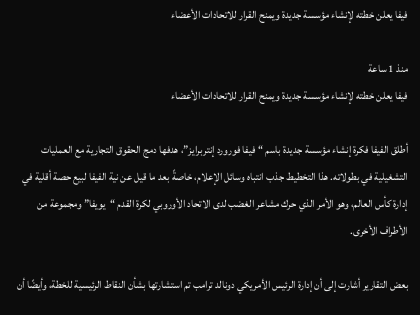فيفا يعلن خطته لإنشاء مؤسسة جديدة ويمنح القرار للاتحادات الأعضاء

منذ 1 ساعة
فيفا يعلن خطته لإنشاء مؤسسة جديدة ويمنح القرار للاتحادات الأعضاء

أطلق الفيفا فكرة إنشاء مؤسسة جديدة باسم “فيفا فورورد إنتربرايز”، هدفها دمج الحقوق التجارية مع العمليات التشغيلية في بطولاته. هذا التخطيط جذب انتباه وسائل الإعلام، خاصةً بعد ما قيل عن نية الفيفا لبيع حصة أقلية في إدارة كأس العالم، وهو الأمر الذي حرك مشاعر الغضب لدى الاتحاد الأوروبي لكرة القدم “يويفا” ومجموعة من الأطراف الأخرى.

بعض التقارير أشارت إلى أن إدارة الرئيس الأمريكي دونالد ترامب تم استشارتها بشأن النقاط الرئيسية للخطة، وأيضًا أن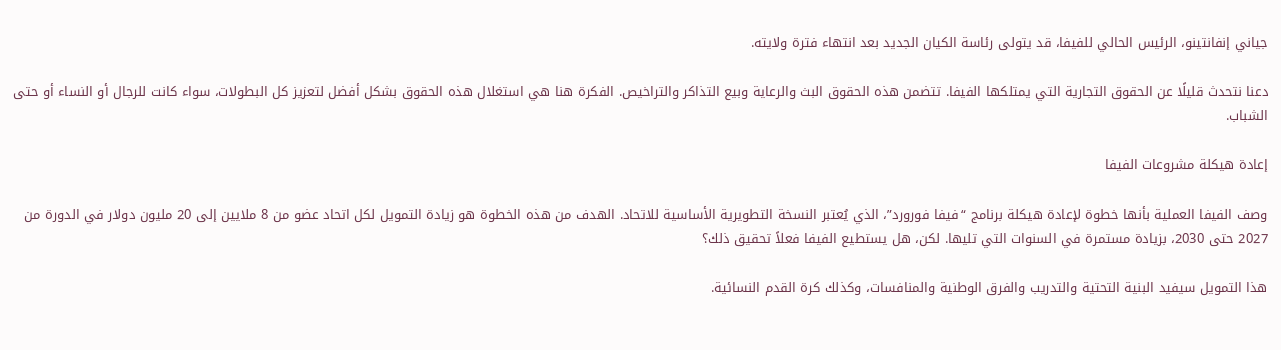جياني إنفانتينو، الرئيس الحالي للفيفا، قد يتولى رئاسة الكيان الجديد بعد انتهاء فترة ولايته.

دعنا نتحدث قليلًا عن الحقوق التجارية التي يمتلكها الفيفا. تتضمن هذه الحقوق البث والرعاية وبيع التذاكر والتراخيص. الفكرة هنا هي استغلال هذه الحقوق بشكل أفضل لتعزيز كل البطولات، سواء كانت للرجال أو النساء أو حتى الشباب.

إعادة هيكلة مشروعات الفيفا

وصف الفيفا العملية بأنها خطوة لإعادة هيكلة برنامج “فيفا فورورد”، الذي يُعتبر النسخة التطويرية الأساسية للاتحاد. الهدف من هذه الخطوة هو زيادة التمويل لكل اتحاد عضو من 8 ملايين إلى 20 مليون دولار في الدورة من 2027 حتى 2030، بزيادة مستمرة في السنوات التي تليها. لكن، هل يستطيع الفيفا فعلاً تحقيق ذلك؟

هذا التمويل سيفيد البنية التحتية والتدريب والفرق الوطنية والمنافسات، وكذلك كرة القدم النسائية.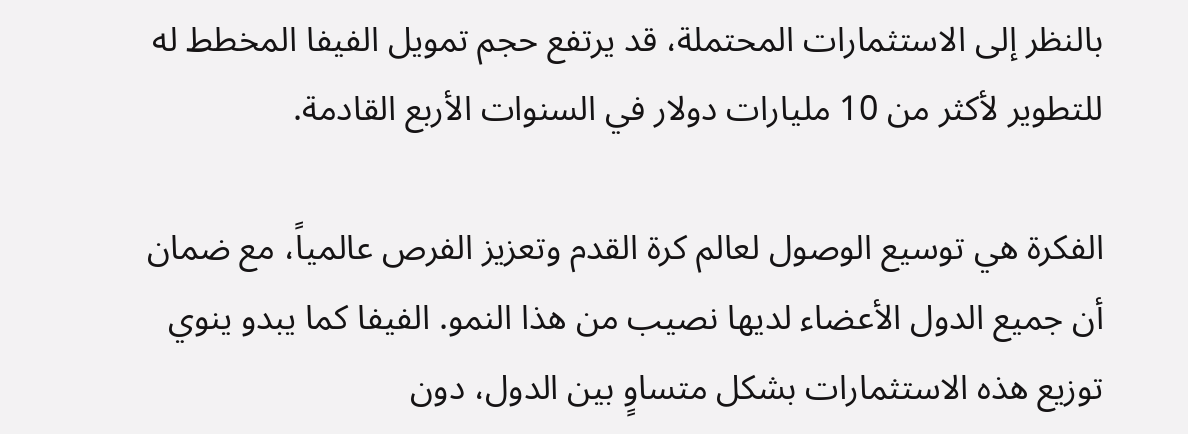بالنظر إلى الاستثمارات المحتملة، قد يرتفع حجم تمويل الفيفا المخطط له للتطوير لأكثر من 10 مليارات دولار في السنوات الأربع القادمة.

الفكرة هي توسيع الوصول لعالم كرة القدم وتعزيز الفرص عالمياً، مع ضمان أن جميع الدول الأعضاء لديها نصيب من هذا النمو. الفيفا كما يبدو ينوي توزيع هذه الاستثمارات بشكل متساوٍ بين الدول، دون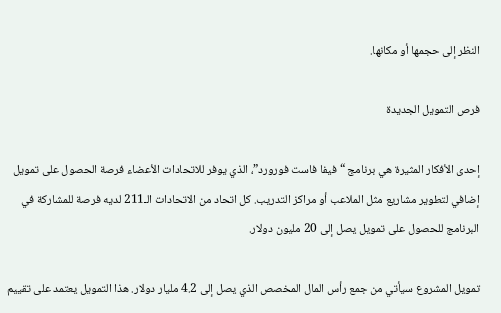النظر إلى حجمها أو مكانها.

فرص التمويل الجديدة

إحدى الأفكار المثيرة هي برنامج “فيفا فاست فورورد”، الذي يوفر للاتحادات الأعضاء فرصة الحصول على تمويل إضافي لتطوير مشاريع مثل الملاعب أو مراكز التدريب. كل اتحاد من الاتحادات الـ211 لديه فرصة للمشاركة في البرنامج للحصول على تمويل يصل إلى 20 مليون دولار.

تمويل المشروع سيأتي من جمع رأس المال المخصص الذي يصل إلى 4.2 مليار دولار. هذا التمويل يعتمد على تقييم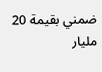ضمني بقيمة 20 مليار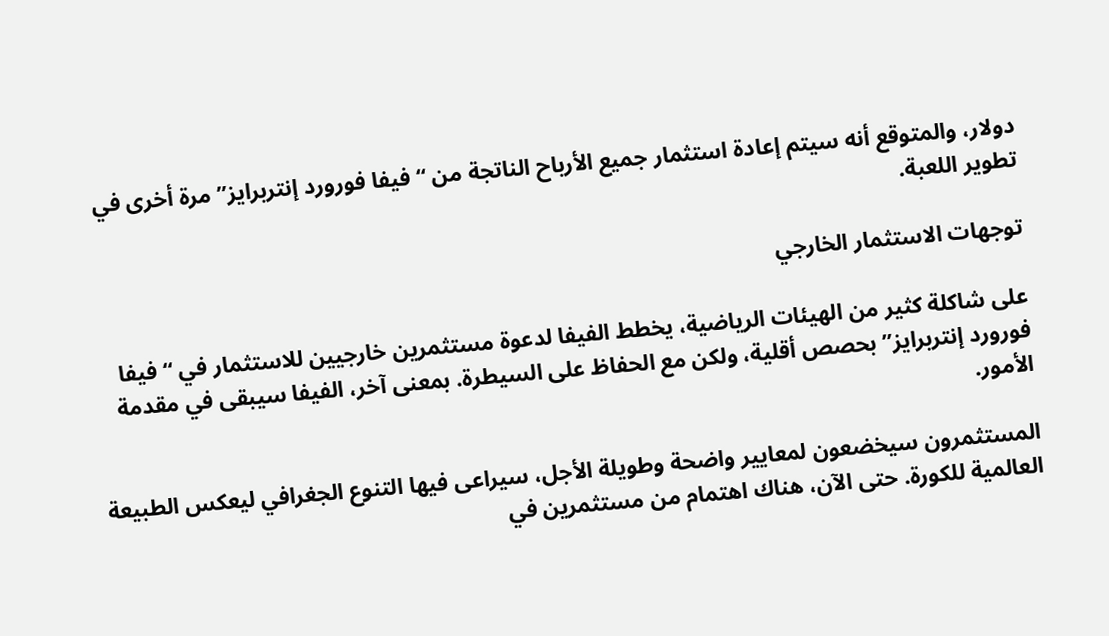دولار، والمتوقع أنه سيتم إعادة استثمار جميع الأرباح الناتجة من “فيفا فورورد إنتربرايز” مرة أخرى في تطوير اللعبة.

توجهات الاستثمار الخارجي

على شاكلة كثير من الهيئات الرياضية، يخطط الفيفا لدعوة مستثمرين خارجيين للاستثمار في “فيفا فورورد إنتربرايز” بحصص أقلية، ولكن مع الحفاظ على السيطرة. بمعنى آخر، الفيفا سيبقى في مقدمة الأمور.

المستثمرون سيخضعون لمعايير واضحة وطويلة الأجل، سيراعى فيها التنوع الجغرافي ليعكس الطبيعة العالمية للكورة. حتى الآن، هناك اهتمام من مستثمرين في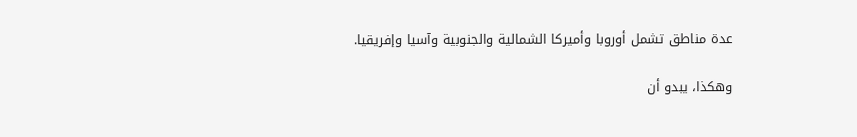عدة مناطق تشمل أوروبا وأميركا الشمالية والجنوبية وآسيا وإفريقيا.

وهكذا، يبدو أن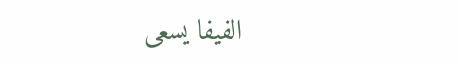الفيفا يسعى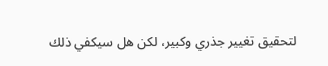لتحقيق تغيير جذري وكبير، لكن هل سيكفي ذلك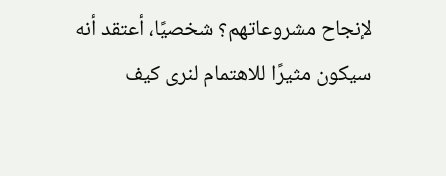لإنجاح مشروعاتهم؟ شخصيًا، أعتقد أنه سيكون مثيرًا للاهتمام لنرى كيف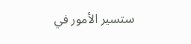ستسير الأمور في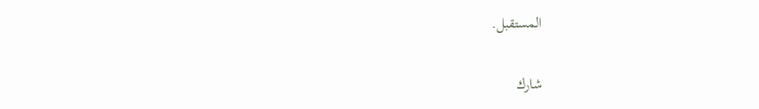المستقبل.


شارك